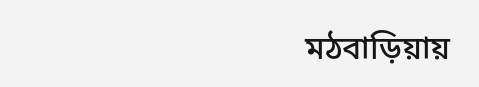মঠবাড়িয়ায়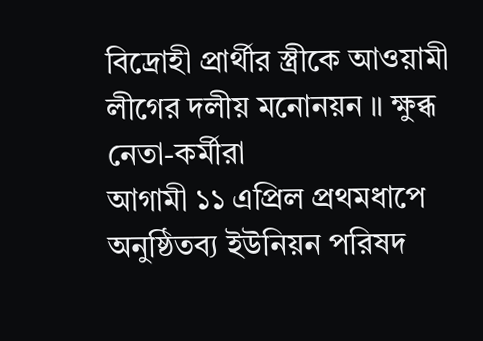বিদ্রোহী প্রার্থীর স্ত্রীকে আওয়ামী লীগের দলীয় মনোনয়ন ॥ ক্ষুব্ধ নেতা-কর্মীরা
আগামী ১১ এপ্রিল প্রথমধাপে অনুষ্ঠিতব্য ইউনিয়ন পরিষদ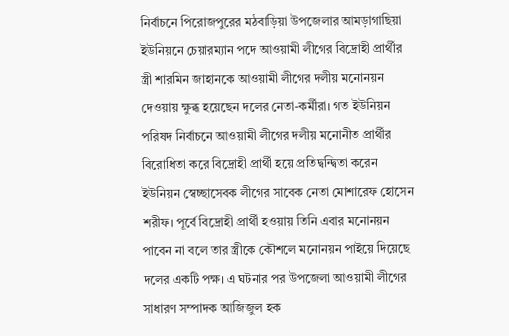নির্বাচনে পিরোজপুরের মঠবাড়িয়া উপজেলার আমড়াগাছিয়া ইউনিয়নে চেয়ারম্যান পদে আওয়ামী লীগের বিদ্রোহী প্রার্থীর স্ত্রী শারমিন জাহানকে আওয়ামী লীগের দলীয় মনোনয়ন দেওয়ায় ক্ষুব্ধ হয়েছেন দলের নেতা-কর্মীরা। গত ইউনিয়ন পরিষদ নির্বাচনে আওয়ামী লীগের দলীয় মনোনীত প্রার্থীর বিরোধিতা করে বিদ্রোহী প্রার্থী হয়ে প্রতিদ্বন্দ্বিতা করেন ইউনিয়ন স্বেচ্ছাসেবক লীগের সাবেক নেতা মোশারেফ হোসেন শরীফ। পূর্বে বিদ্রোহী প্রার্থী হওয়ায় তিনি এবার মনোনয়ন পাবেন না বলে তার স্ত্রীকে কৌশলে মনোনয়ন পাইয়ে দিয়েছে দলের একটি পক্ষ। এ ঘটনার পর উপজেলা আওয়ামী লীগের সাধারণ সম্পাদক আজিজুল হক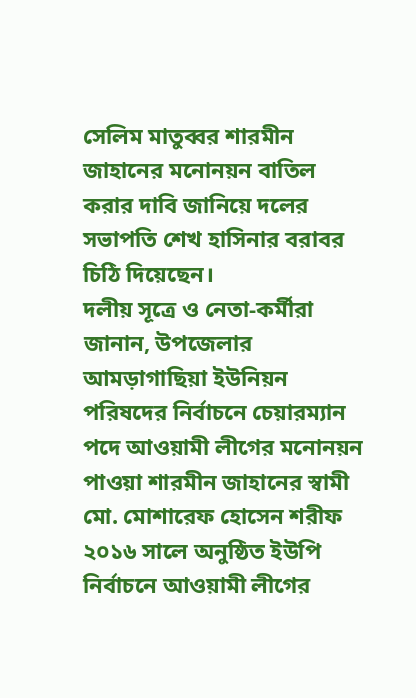সেলিম মাতুব্বর শারমীন জাহানের মনোনয়ন বাতিল করার দাবি জানিয়ে দলের সভাপতি শেখ হাসিনার বরাবর চিঠি দিয়েছেন।
দলীয় সূত্রে ও নেতা-কর্মীরা জানান, উপজেলার আমড়াগাছিয়া ইউনিয়ন পরিষদের নির্বাচনে চেয়ারম্যান পদে আওয়ামী লীগের মনোনয়ন পাওয়া শারমীন জাহানের স্বামী মো. মোশারেফ হোসেন শরীফ ২০১৬ সালে অনুষ্ঠিত ইউপি নির্বাচনে আওয়ামী লীগের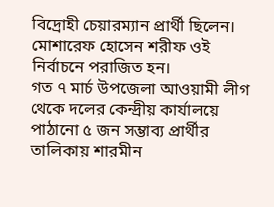বিদ্রোহী চেয়ারম্যান প্রার্থী ছিলেন। মোশারেফ হোসেন শরীফ ওই নির্বাচনে পরাজিত হন।
গত ৭ মার্চ উপজেলা আওয়ামী লীগ থেকে দলের কেন্দ্রীয় কার্যালয়ে পাঠানো ৫ জন সম্ভাব্য প্রার্থীর তালিকায় শারমীন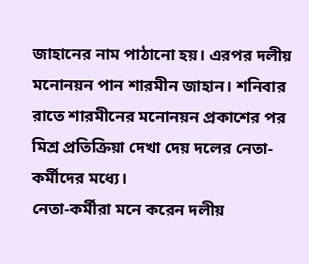জাহানের নাম পাঠানো হয়। এরপর দলীয় মনোনয়ন পান শারমীন জাহান। শনিবার রাতে শারমীনের মনোনয়ন প্রকাশের পর মিশ্র প্রতিক্রিয়া দেখা দেয় দলের নেতা-কর্মীদের মধ্যে।
নেতা-কর্মীরা মনে করেন দলীয়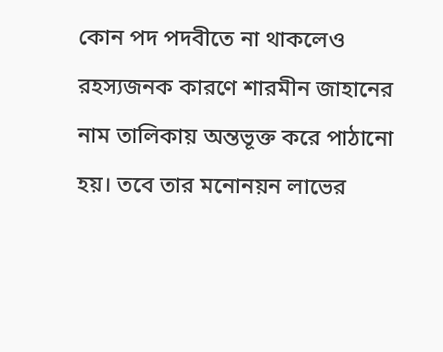কোন পদ পদবীতে না থাকলেও রহস্যজনক কারণে শারমীন জাহানের নাম তালিকায় অন্তভূক্ত করে পাঠানো হয়। তবে তার মনোনয়ন লাভের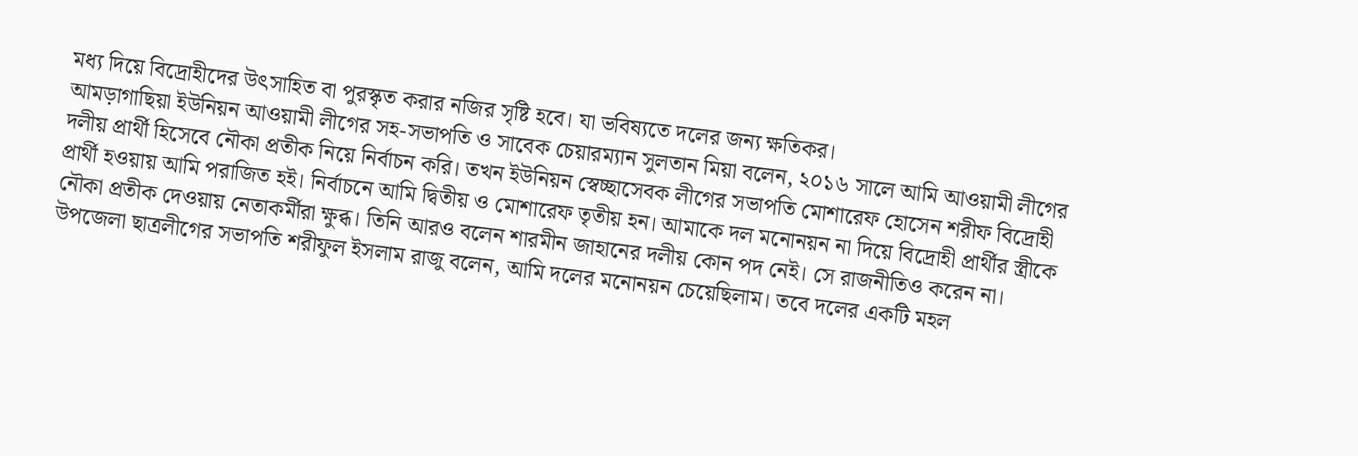মধ্য দিয়ে বিদ্রোহীদের উৎসাহিত বা পুরস্কৃত করার নজির সৃষ্টি হবে। যা ভবিষ্যতে দলের জন্য ক্ষতিকর।
আমড়াগাছিয়া ইউনিয়ন আওয়ামী লীগের সহ-সভাপতি ও সাবেক চেয়ারম্যান সুলতান মিয়া বলেন, ২০১৬ সালে আমি আওয়ামী লীগের দলীয় প্রার্থী হিসেবে নৌকা প্রতীক নিয়ে নির্বাচন করি। তখন ইউনিয়ন স্বেচ্ছাসেবক লীগের সভাপতি মোশারেফ হোসেন শরীফ বিদ্রোহী প্রার্থী হওয়ায় আমি পরাজিত হই। নির্বাচনে আমি দ্বিতীয় ও মোশারেফ তৃতীয় হন। আমাকে দল মনোনয়ন না দিয়ে বিদ্রোহী প্রার্থীর স্ত্রীকে নৌকা প্রতীক দেওয়ায় নেতাকর্মীরা ক্ষুব্ধ। তিনি আরও বলেন শারমীন জাহানের দলীয় কোন পদ নেই। সে রাজনীতিও করেন না।
উপজেলা ছাত্রলীগের সভাপতি শরীফুল ইসলাম রাজু বলেন, আমি দলের মনোনয়ন চেয়েছিলাম। তবে দলের একটি মহল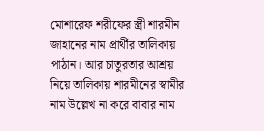মোশারেফ শরীফের স্ত্রী শারমীন জাহানের নাম প্রার্থীর তালিকায় পাঠান। আর চাতুরতার আশ্রয় নিয়ে তালিকায় শারমীনের স্বামীর নাম উল্লেখ না করে বাবার নাম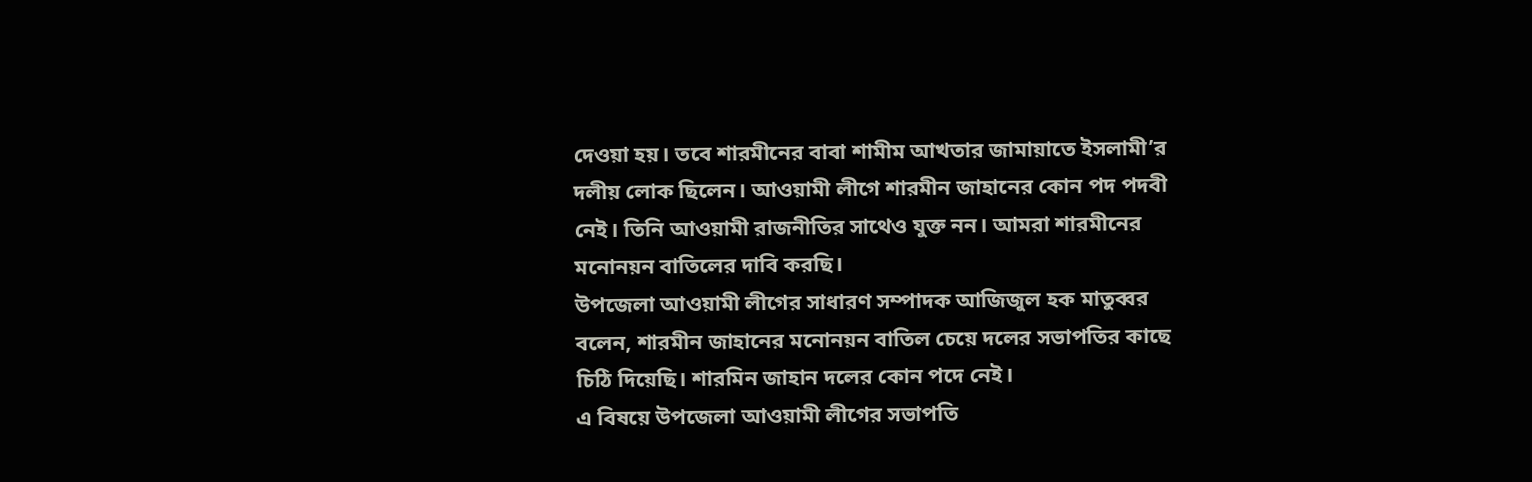দেওয়া হয়। তবে শারমীনের বাবা শামীম আখতার জামায়াতে ইসলামী’র দলীয় লোক ছিলেন। আওয়ামী লীগে শারমীন জাহানের কোন পদ পদবী নেই। তিনি আওয়ামী রাজনীতির সাথেও যুক্ত নন। আমরা শারমীনের মনোনয়ন বাতিলের দাবি করছি।
উপজেলা আওয়ামী লীগের সাধারণ সম্পাদক আজিজুল হক মাতুব্বর বলেন, শারমীন জাহানের মনোনয়ন বাতিল চেয়ে দলের সভাপতির কাছে চিঠি দিয়েছি। শারমিন জাহান দলের কোন পদে নেই।
এ বিষয়ে উপজেলা আওয়ামী লীগের সভাপতি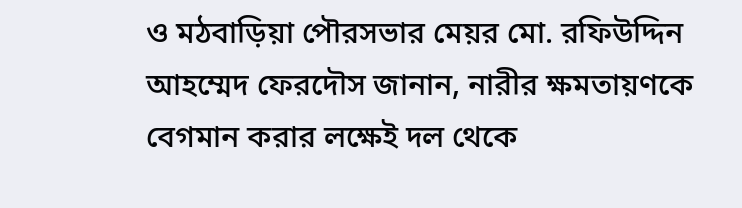ও মঠবাড়িয়া পৌরসভার মেয়র মো. রফিউদ্দিন আহম্মেদ ফেরদৌস জানান, নারীর ক্ষমতায়ণকে বেগমান করার লক্ষেই দল থেকে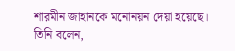শারমীন জাহানকে মনোনয়ন দেয়া হয়েছে। তিনি বলেন,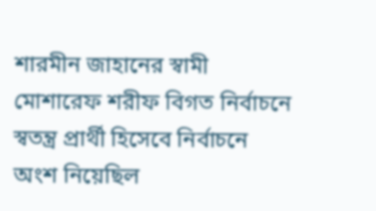শারমীন জাহানের স্বামী মোশারেফ শরীফ বিগত নির্বাচনে স্বতন্ত্র প্রার্থী হিসেবে নির্বাচনে অংশ নিয়েছিল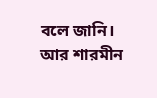বলে জানি। আর শারমীন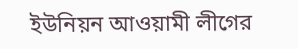ইউনিয়ন আওয়ামী লীগের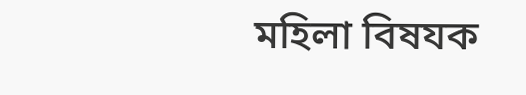মহিলা বিষযক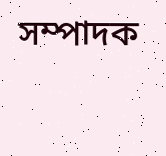সম্পাদক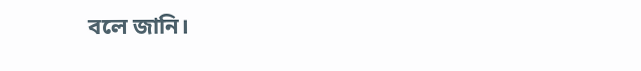বলে জানি।